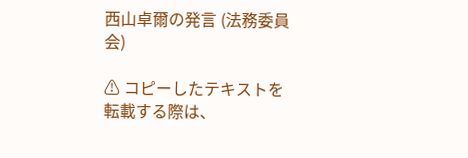西山卓爾の発言 (法務委員会)

⚠ コピーしたテキストを転載する際は、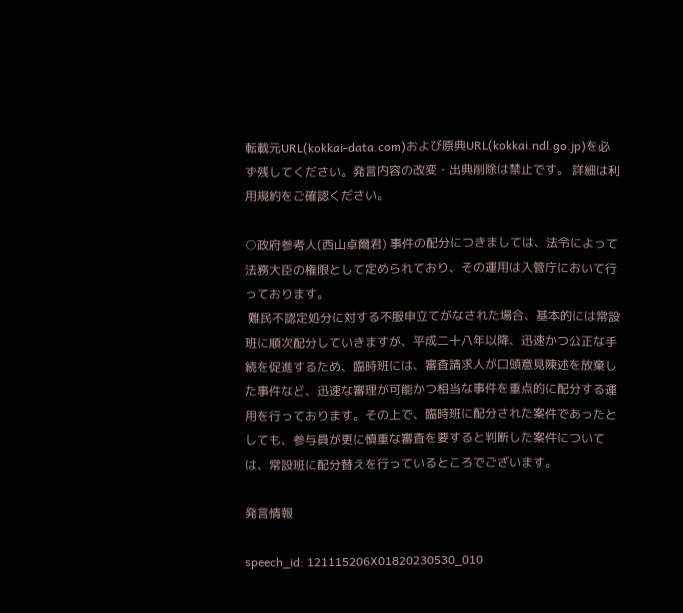転載元URL(kokkai-data.com)および原典URL(kokkai.ndl.go.jp)を必ず残してください。発言内容の改変・出典削除は禁止です。 詳細は利用規約をご確認ください。

○政府参考人(西山卓爾君) 事件の配分につきましては、法令によって法務大臣の権限として定められており、その運用は入管庁において行っております。
 難民不認定処分に対する不服申立てがなされた場合、基本的には常設班に順次配分していきますが、平成二十八年以降、迅速かつ公正な手続を促進するため、臨時班には、審査請求人が口頭意見陳述を放棄した事件など、迅速な審理が可能かつ相当な事件を重点的に配分する運用を行っております。その上で、臨時班に配分された案件であったとしても、参与員が更に慎重な審査を要すると判断した案件については、常設班に配分替えを行っているところでございます。

発言情報

speech_id: 121115206X01820230530_010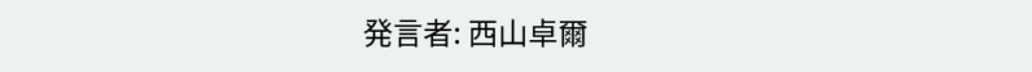発言者: 西山卓爾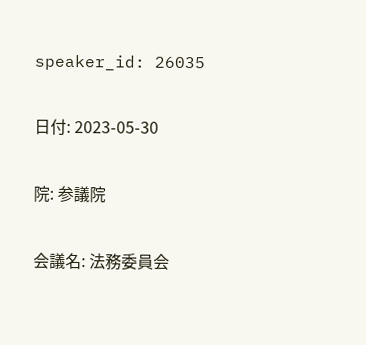speaker_id: 26035

日付: 2023-05-30

院: 参議院

会議名: 法務委員会